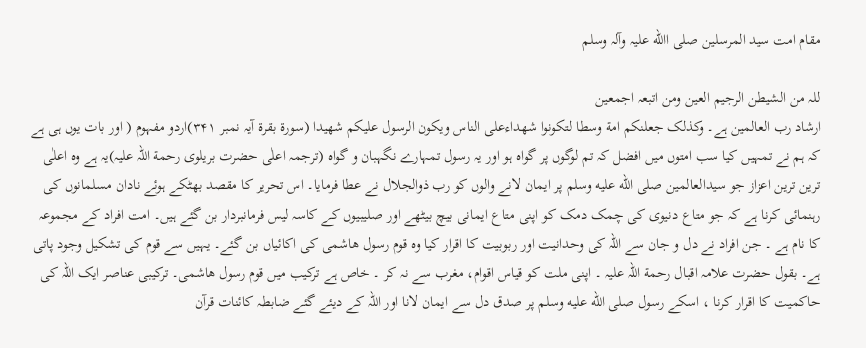مقام امت سید المرسلین صلی االله علیہ وآلہ وسلم

للہ من الشیطن الرجیم العین ومن اتبعہ اجمعین
ارشاد رب العالمین ہے۔ وکذلک جعلنکم امة وسطا لتکونوا شھداءعلی الناس ویکون الرسول علیکم شھیدا (سورة بقرة آیہ نمبر ۳۴۱)اردو مفہوم ( اور بات یوں ہی ہے کہ ہم نے تمہیں کیا سب امتوں میں افضل کہ تم لوگوں پر گواہ ہو اور یہ رسول تمہارے نگہبان و گواہ (ترجمہ اعلٰی حضرت بریلوی رحمة اللہ علیہ)یہ ہے وہ اعلٰی ترین ترین اعزاز جو سیدالعالمین صلى الله عليه وسلم پر ایمان لانے والوں کو رب ذوالجلال نے عطا فرمایا۔ اس تحریر کا مقصد بھٹکے ہوئے نادان مسلمانوں کی رہنمائی کرنا ہے کہ جو متاع دنیوی کی چمک دمک کو اپنی متاع ایمانی بیچ بیٹھے اور صلیبیوں کے کاسہ لیس فرمانبردار بن گئے ہیں۔ امت افراد کے مجموعہ کا نام ہے ۔ جن افراد نے دل و جان سے اللہ کی وحدانیت اور ربوبیت کا اقرار کیا وہ قوم رسول ھاشمی کی اکائیاں بن گئے۔ یہیں سے قوم کی تشکیل وجود پاتی ہے۔ بقول حضرت علامہ اقبال رحمة اللہ علیہ ۔ اپنی ملت کو قیاس اقوام، مغرب سے نہ کر ۔ خاص ہے ترکیب میں قوم رسول ھاشمی۔ ترکیبی عناصر ایک اللہ کی حاکمیت کا اقرار کرنا ، اسکے رسول صلى الله عليه وسلم پر صدق دل سے ایمان لانا اور اللہ کے دیئے گئے ضابطہ کائنات قرآن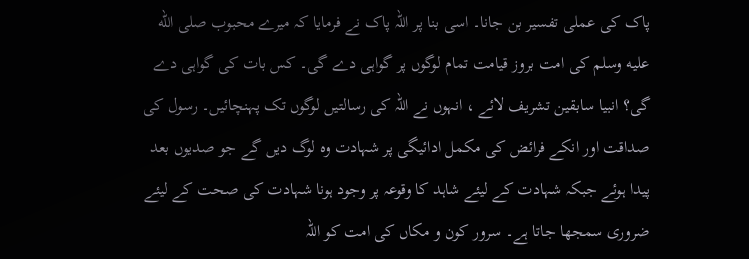پاک کی عملی تفسیر بن جانا۔ اسی بنا پر اللہ پاک نے فرمایا کہ میرے محبوب صلى الله عليه وسلم کی امت بروز قیامت تمام لوگوں پر گواہی دے گی۔ کس بات کی گواہی دے گی؟ انبیا سابقین تشریف لائے ، انہوں نے اللہ کی رسالتیں لوگوں تک پہنچائیں۔ رسول کی صداقت اور انکے فرائض کی مکمل ادائیگی پر شہادت وہ لوگ دیں گے جو صدیوں بعد پیدا ہوئے جبکہ شہادت کے لیئے شاہد کا وقوعہ پر وجود ہونا شہادت کی صحت کے لیئے ضروری سمجھا جاتا ہے۔ سرور کون و مکاں کی امت کو اللہ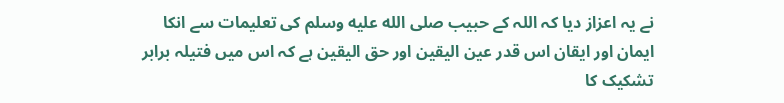نے یہ اعزاز دیا کہ اللہ کے حبیب صلى الله عليه وسلم کی تعلیمات سے انکا ایمان اور ایقان اس قدر عین الیقین اور حق الیقین ہے کہ اس میں فتیلہ برابر تشکیک کا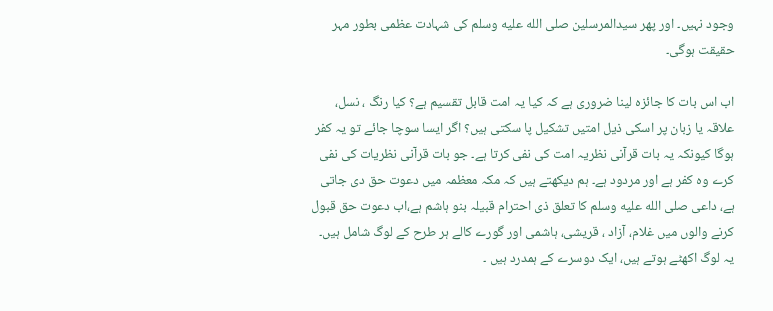وجود نہیں۔ اور پھر سیدالمرسلین صلى الله عليه وسلم کی شہادت عظمی بطور مہر حقیقت ہوگی۔

اب اس بات کا جائزہ لینا ضروری ہے کہ کیا یہ امت قابل تقسیم ہے؟ کیا رنگ ، نسل، علاقہ یا زبان پر اسکی ذیل امتیں تشکیل پا سکتی ہیں؟ اگر ایسا سوچا جائے تو یہ کفر ہوگا کیونکہ یہ بات قرآنی نظریہ امت کی نفی کرتا ہے۔ جو بات قرآنی نظریات کی نفی کرے وہ کفر ہے اور مردود ہے۔ ہم دیکھتے ہیں کہ مکہ معظمہ میں دعوت حق دی جاتی ہے، داعی صلى الله عليه وسلم کا تعلق ذی احترام قبیلہ بنو ہاشم ہے،اب دعوت حق قبول کرنے والوں میں غلام، آزاد ، قریشی، ہاشمی اور گورے کالے ہر طرح کے لوگ شامل ہیں۔ یہ لوگ اکھٹے ہوتے ہیں، ایک دوسرے کے ہمدرد ہیں ۔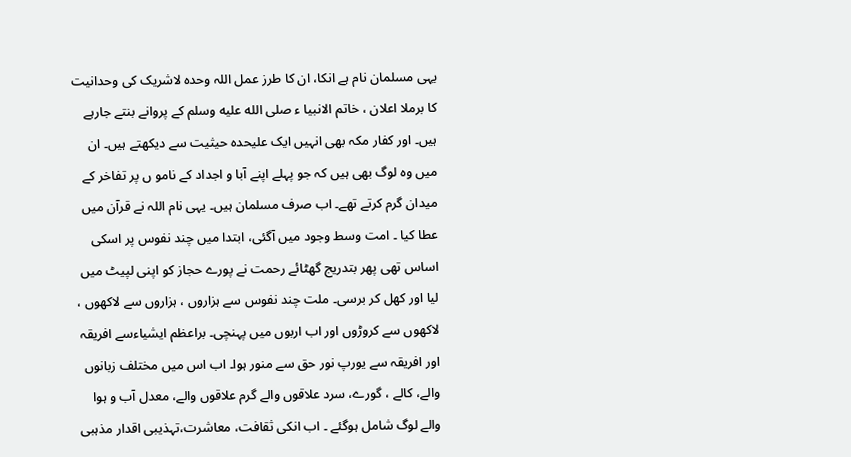یہی مسلمان نام ہے انکا، ان کا طرز عمل اللہ وحدہ لاشریک کی وحدانیت کا برملا اعلان ، خاتم الانبیا ء صلى الله عليه وسلم کے پروانے بنتے جارہے ہیں۔ اور کفار مکہ بھی انہیں ایک علیحدہ حیثیت سے دیکھتے ہیں۔ ان میں وہ لوگ بھی ہیں کہ جو پہلے اپنے آبا و اجداد کے نامو ں پر تفاخر کے میدان گرم کرتے تھے۔ اب صرف مسلمان ہیں۔ یہی نام اللہ نے قرآن میں عطا کیا ۔ امت وسط وجود میں آگئی، ابتدا میں چند نفوس پر اسکی اساس تھی پھر بتدریج گھٹائے رحمت نے پورے حجاز کو اپنی لپیٹ میں لیا اور کھل کر برسی۔ ملت چند نفوس سے ہزاروں ، ہزاروں سے لاکھوں ، لاکھوں سے کروڑوں اور اب اربوں میں پہنچی۔ براعظم ایشیاءسے افریقہ اور افریقہ سے یورپ نور حق سے منور ہوا۔ اب اس میں مختلف زبانوں والے، کالے ، گورے، سرد علاقوں والے گرم علاقوں والے، معدل آب و ہوا والے لوگ شامل ہوگئے ۔ اب انکی ثقافت، معاشرت،تہذیبی اقدار مذہبی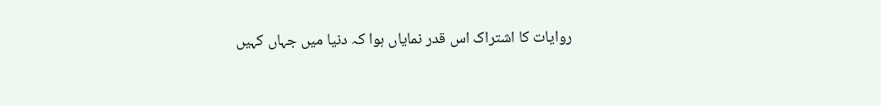روایات کا اشتراک اس قدر نمایاں ہوا کہ دنیا میں جہاں کہیں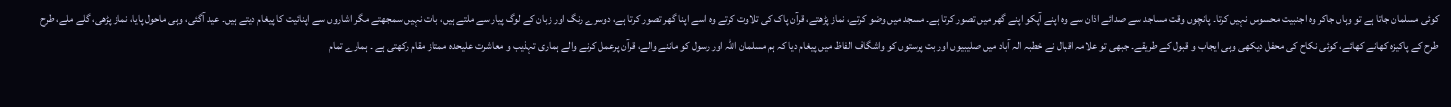کوئی مسلمان جاتا ہے تو وہاں جاکر وہ اجنبیت محسوس نہیں کرتا۔ پانچوں وقت مساجد سے صدائے اذان سے وہ اپنے آپکو اپنے گھر میں تصور کرتا ہے۔ مسجد میں وضو کرتے، نماز پڑھتے، قرآن پاک کی تلاوت کرتے وہ اسے اپنا گھر تصور کرتا ہے، دوسرے رنگ اور زبان کے لوگ پیار سے ملتے ہیں، بات نہیں سمجھتے مگر اشاروں سے اپنائیت کا پیغام دیتے ہیں۔ عید آگئی، وہی ماحول پایا، نماز پڑھی، گلے ملے، طرح طرح کے پاکیزہ کھانے کھائے، کوئی نکاح کی محفل دیکھی وہی ایجاب و قبول کے طریقے۔ جبھی تو علامہ اقبال نے خطبہ الہ آباد میں صلیبیوں اور بت پرستوں کو واشگاف الفاظ میں پیغام دیا کہ ہم مسلمان اللہ اور رسول کو ماننے والے، قرآن پرعمل کرنے والے ہماری تہذیب و معاشرت علیحدہ ممتاز مقام رکھتی ہے ۔ ہمارے تمام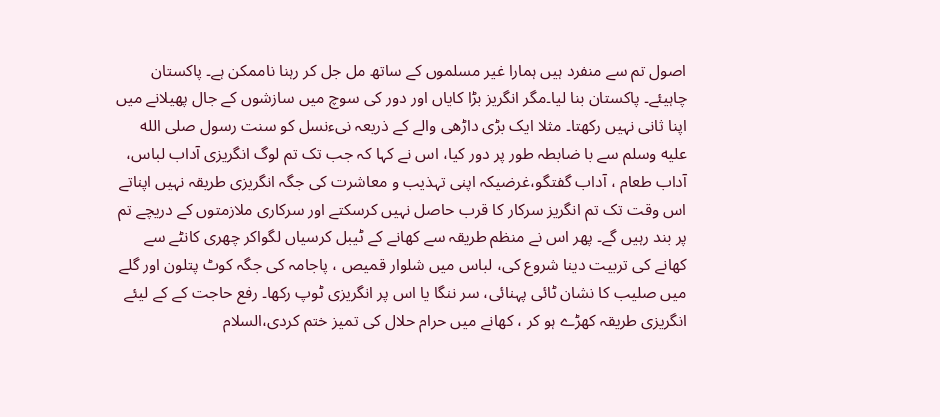اصول تم سے منفرد ہیں ہمارا غیر مسلموں کے ساتھ مل جل کر رہنا ناممکن ہے۔ پاکستان چاہیئے۔ پاکستان بنا لیا۔مگر انگریز بڑا کایاں اور دور کی سوچ میں سازشوں کے جال پھیلانے میں اپنا ثانی نہیں رکھتا۔ مثلا ایک بڑی داڑھی والے کے ذریعہ نیءنسل کو سنت رسول صلى الله عليه وسلم سے با ضابطہ طور پر دور کیا، اس نے کہا کہ جب تک تم لوگ انگریزی آداب لباس، آداب طعام ، آداب گفتگو،غرضیکہ اپنی تہذیب و معاشرت کی جگہ انگریزی طریقہ نہیں اپناتے اس وقت تک تم انگریز سرکار کا قرب حاصل نہیں کرسکتے اور سرکاری ملازمتوں کے دریچے تم پر بند رہیں گے۔ پھر اس نے منظم طریقہ سے کھانے کے ٹیبل کرسیاں لگواکر چھری کانٹے سے کھانے کی تربیت دینا شروع کی، لباس میں شلوار قمیص ، پاجامہ کی جگہ کوٹ پتلون اور گلے میں صلیب کا نشان ٹائی پہنائی، سر ننگا یا اس پر انگریزی ٹوپ رکھا۔ رفع حاجت کے کے لیئے انگریزی طریقہ کھڑے ہو کر ، کھانے میں حرام حلال کی تمیز ختم کردی،السلام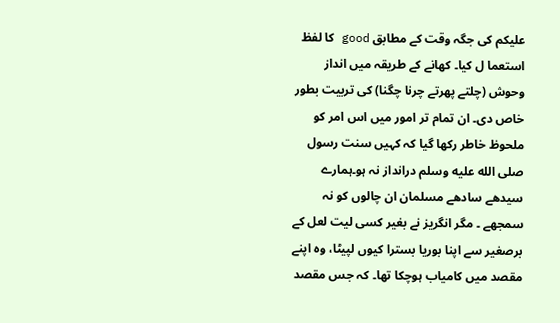علیکم کی جگہ وقت کے مطابق good کا لفظ استعما ل کیا۔ کھانے کے طریقہ میں انداز وحوش (چلتے پھرتے چرنا چگنا) کی تربیت بطور خاص دی۔ ان تمام تر امور میں اس امر کو ملحوظ خاطر رکھا گیا کہ کہیں سنت رسول صلى الله عليه وسلم درانداز نہ ہو۔ہمارے سیدھے سادھے مسلمان ان چالوں کو نہ سمجھے ۔ مگر انگریز نے بغیر کسی لیت لعل کے برصغیر سے اپنا بوریا بسترا کیوں لپیٹا، وہ اپنے مقصد میں کامیاب ہوچکا تھا۔ کہ جس مقصد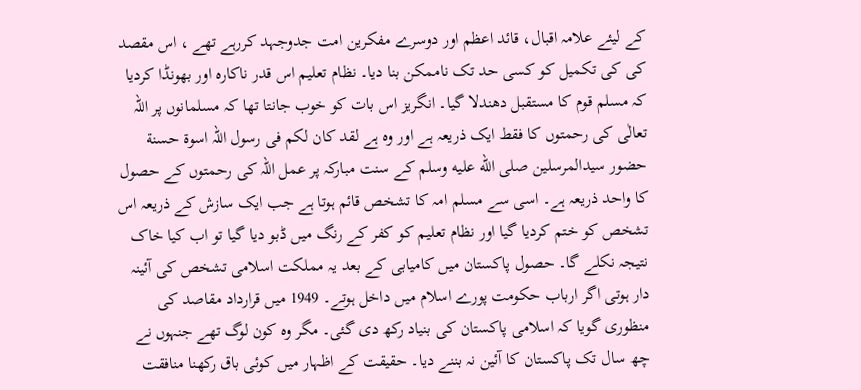کے لیئے علامہ اقبال، قائد اعظم اور دوسرے مفکرین امت جدوجہد کررہے تھے ، اس مقصد کی کی تکمیل کو کسی حد تک ناممکن بنا دیا۔ نظام تعلیم اس قدر ناکارہ اور بھونڈا کردیا کہ مسلم قوم کا مستقبل دھندلا گیا۔ انگریز اس بات کو خوب جانتا تھا کہ مسلمانوں پر اللہ تعالٰی کی رحمتوں کا فقط ایک ذریعہ ہے اور وہ ہے لقد کان لکم فی رسول اللہ اسوة حسنة حضور سیدالمرسلین صلى الله عليه وسلم کے سنت مبارکہ پر عمل اللہ کی رحمتوں کے حصول کا واحد ذریعہ ہے۔ اسی سے مسلم امہ کا تشخص قائم ہوتا ہے جب ایک سازش کے ذریعہ اس تشخص کو ختم کردیا گیا اور نظام تعلیم کو کفر کے رنگ میں ڈبو دیا گیا تو اب کیا خاک نتیجہ نکلے گا۔ حصول پاکستان میں کامیابی کے بعد یہ مملکت اسلامی تشخص کی آئینہ دار ہوتی اگر ارباب حکومت پورے اسلام میں داخل ہوتے۔ 1949 میں قرارداد مقاصد کی منظوری گویا کہ اسلامی پاکستان کی بنیاد رکھ دی گئی۔ مگر وہ کون لوگ تھے جنہوں نے چھ سال تک پاکستان کا آئین نہ بننے دیا۔ حقیقت کے اظہار میں کوئی باق رکھنا منافقت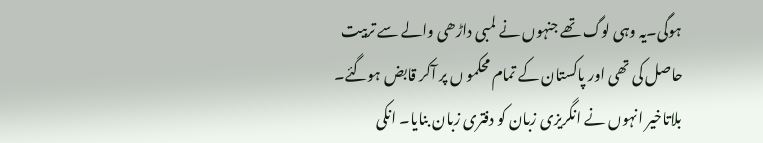ہوگی۔یہ وہی لوگ تھے جنہوں نے لمبی داڑھی والے سے تربیت حاصل کی تھی اور پاکستان کے تمام محکمو ں پر آکر قابض ہوگئے۔ بلاتاخیر انہوں نے انگریزی زبان کو دفتری زبان بنایا۔ انکی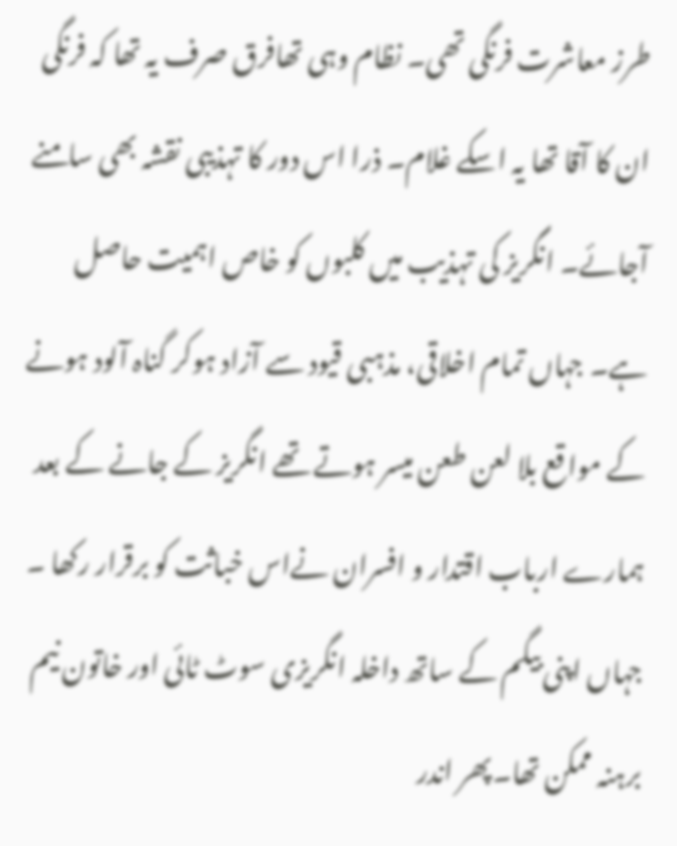طرز معاشرت فرنگی تھی۔ نظام وہی تھافرق صرف یہ تھا کہ فرنگی ان کا آقا تھا یہ اسکے غلام۔ ذرا اس دور کا تہذیبی نقشہ بھی سامنے آجائے۔ انگریز کی تہذیب میں کلبوں کو خاص اہمیت حاصل ہے۔ جہاں تمام اخلاقی، مذہبی قیود سے آزاد ہوکر گناہ آلود ہونے کے مواقع بلا لعن طعن میسر ہوتے تھے انگریز کے جانے کے بعد ہمارے ارباب اقتدار و افسران نےاس خباثت کو برقرار رکھا ۔ جہاں اپنی بیگم کے ساتھ داخلہ انگریزی سوٹ ٹائی اور خاتون نیم برہنہ ممکن تھا۔پھر اندر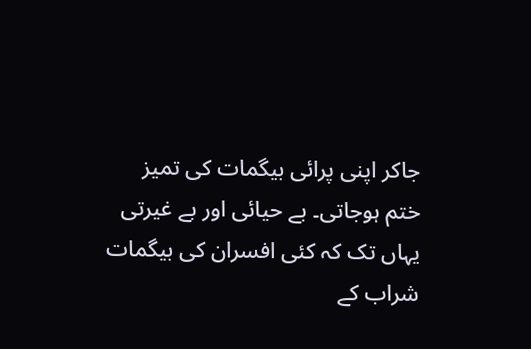جاکر اپنی پرائی بیگمات کی تمیز ختم ہوجاتی۔ بے حیائی اور بے غیرتی یہاں تک کہ کئی افسران کی بیگمات شراب کے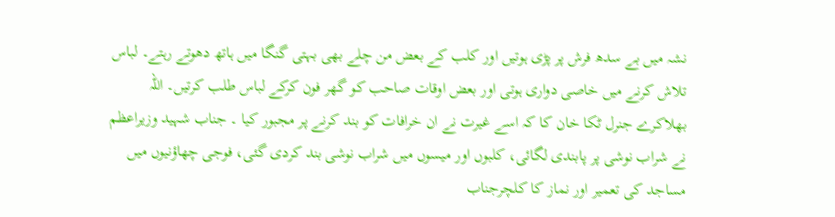نشہ میں بے سدھ فرش پر پڑی ہوتیں اور کلب کے بعض من چلے بھی بہتی گنگا میں ہاتھ دھوتے رہتے۔ لباس تلاش کرنے میں خاصی دواری ہوتی اور بعض اوقات صاحب کو گھر فون کرکے لباس طلب کرتیں۔ اللہ بھلاکرے جنرل ٹکا خان کا کہ اسے غیرت نے ان خرافات کو بند کرنے پر مجبور کیا ۔ جناب شہید وزیراعظم نے شراب نوشی پر پابندی لگائی، کلبوں اور میسوں میں شراب نوشی بند کردی گئی، فوجی چھاؤنیوں میں مساجد کی تعمیر اور نماز کا کلچرجناب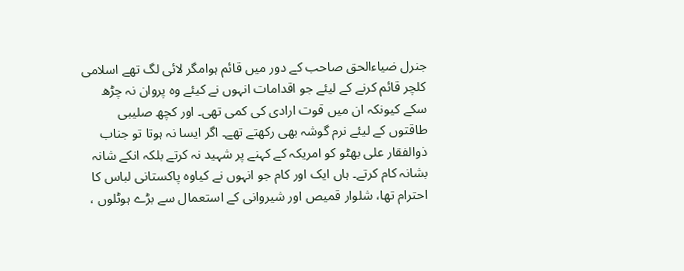جنرل ضیاءالحق صاحب کے دور میں قائم ہوامگر لائی لگ تھے اسلامی کلچر قائم کرنے کے لیئے جو اقدامات انہوں نے کیئے وہ پروان نہ چڑھ سکے کیونکہ ان میں قوت ارادی کی کمی تھی۔ اور کچھ صلیبی طاقتوں کے لیئے نرم گوشہ بھی رکھتے تھے۔ اگر ایسا نہ ہوتا تو جناب ذوالفقار علی بھٹو کو امریکہ کے کہنے پر شہید نہ کرتے بلکہ انکے شانہ بشانہ کام کرتے۔ ہاں ایک اور کام جو انہوں نے کیاوہ پاکستانی لباس کا احترام تھا، شلوار قمیص اور شیروانی کے استعمال سے بڑے ہوٹلوں ،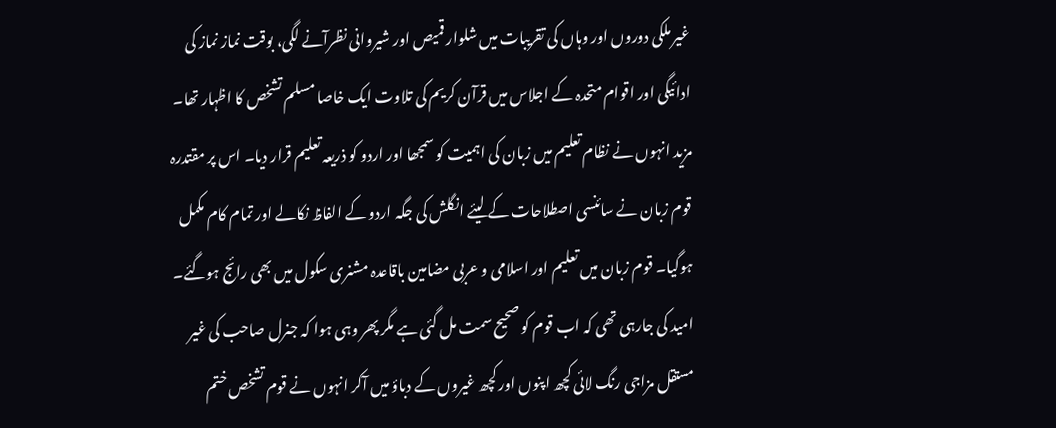غیر ملکی دوروں اور وہاں کی تقریبات میں شلوار قمیص اور شیروانی نظرآنے لگی، بوقت نماز نماز کی ادائیگی اور اقوام متحدہ کے اجلاس میں قرآن کریم کی تلاوت ایک خاصا مسلم تشخص کا اظہار تھا۔ مزید انہوں نے نظام تعلیم میں زبان کی اہمیت کو سمجھا اور اردو کو ذریعہ تعلیم قرار دیا۔ اس پر مقتدرہ قوم زبان نے سائنسی اصطلاحات کے لیئے انگلش کی جگہ اردو کے الفاظ نکالے اور تمام کام مکمل ہوگیا۔ قوم زبان میں تعلیم اور اسلامی و عربی مضامین باقاعدہ مشنری سکول میں بھی رائج ہوگئے۔ امید کی جارہی تھی کہ اب قوم کو صحیح سمت مل گئی ہے مگر پھر وہی ہوا کہ جنرل صاحب کی غیر مستقل مزاجی رنگ لائی کچھ اپنوں اور کچھ غیروں کے دباؤ میں آکر انہوں نے قوم تشخص ختم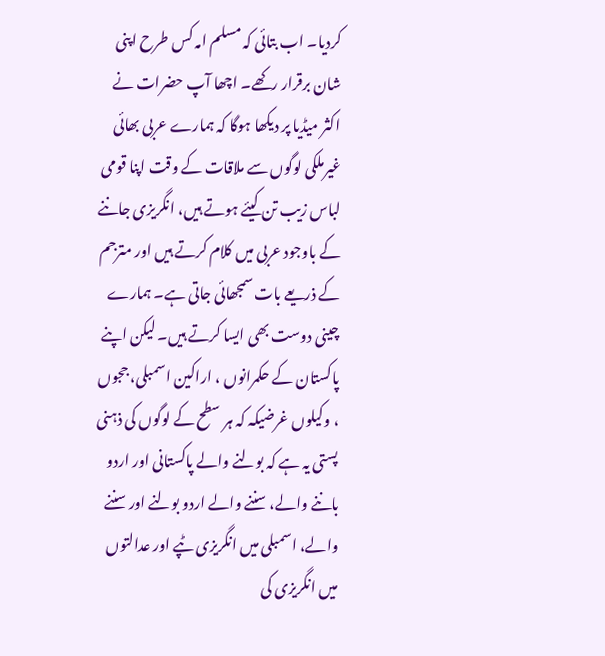کردیا۔ اب بتائی کہ مسلم امہ کس طرح اپنی شان برقرار رکھے۔ اچھا آپ حضرات نے اکثر میڈیا پر دیکھا ہوگا کہ ہمارے عربی بھائی غیرملکی لوگوں سے ملاقات کے وقت اپنا قومی لباس زیب تن کیئے ہوتے ہیں، انگریزی جاننے کے باوجود عربی میں کلام کرتے ہیں اور مترجم کے ذریعے بات سمجھائی جاتی ہے۔ ہمارے چینی دوست بھی ایسا کرتے ہیں۔ لیکن اپنے پاکستان کے حکمرانوں ، اراکین اسمبلی، ججوں ، وکیلوں غرضیکہ کہ ہر سطح کے لوگوں کی ذہنی پستی یہ ہے کہ بولنے والے پاکستانی اور اردو باننے والے، سننے والے اردو بولنے اور سننے والے، اسمبلی میں انگریزی ٹپے اور عدالتوں میں انگریزی کی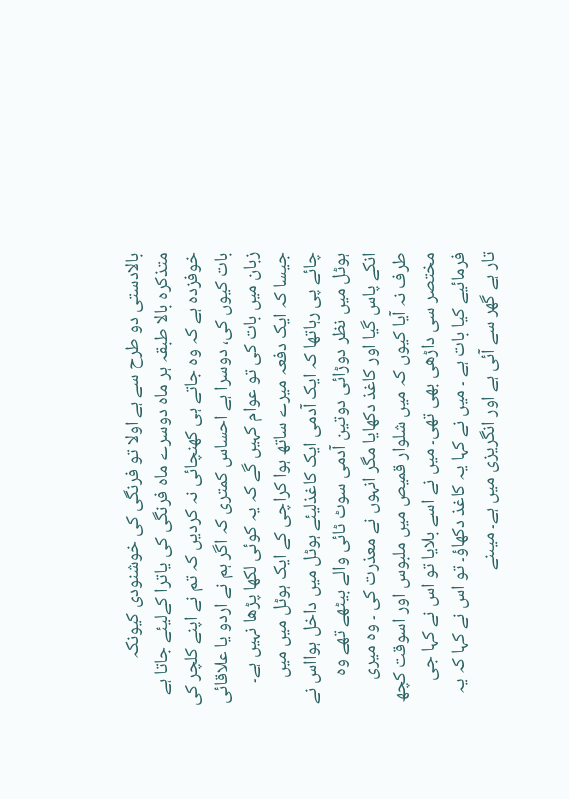بالادستی دو طرح سے ہے اولا تو فرنگی کی خوشنودی کیونکہ متذکرہ بالا طبقہ ہر ماہ دوسرے ماہ فرنگی کی یاترا کےلیئے جاتا ہے خوفزدہ ہے کہ وہ جاتے ہی کھنچائی نہ کردیں کہ تم نے اپنے کلچر کی بات کیوں کی، دوسرا ہے احساس کمتری کہ اگر ہم نے اردو یا علاقائی زبان میں بات کی تو عوام کہیں گے کہ یہ کوئی لکھا پڑھا نہیں ہے۔ جیسا کہ ایک دفعہ میرے ساتھ ہوا کراچی کے ایک ہوٹل میں میں چائے پی رہاتھا کہ ایک آدمی ایک کاغذلیئے ہوٹل میں داخل ہوااس نے ہوٹل میں نظر دوڑائی دوتین آدمی سوٹ ٹائی والے بیٹھے تھے وہ انکے پاس گیا اور کاغذ دکھایا مگر انہوں نے معذرت کی ۔ وہ میری طرف نہ آیا کیوں کہ میں شلوار قمیص میں ملبوس اور اسوقت کچھ مختصر سی داڑھی بھی تھی۔ میں نے اسے بلایا تو اس نے کہا جی فرمائیے کیا بات ہے ۔ میں نے کہا یہ کاغذ دکھاؤ۔ تو اس نے کہا کہ یہ تار ہے گھر سے آئی ہے اور انگریزی میں ہے۔ میںنے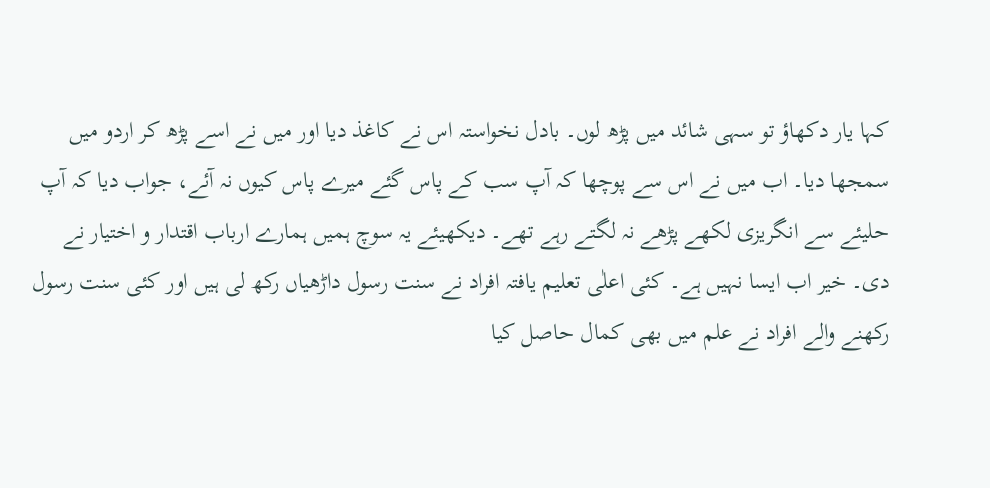کہا یار دکھاؤ تو سہی شائد میں پڑھ لوں۔ بادل نخواستہ اس نے کاغذ دیا اور میں نے اسے پڑھ کر اردو میں سمجھا دیا۔ اب میں نے اس سے پوچھا کہ آپ سب کے پاس گئے میرے پاس کیوں نہ آئے، جواب دیا کہ آپ حلیئے سے انگریزی لکھے پڑھے نہ لگتے رہے تھے۔ دیکھیئے یہ سوچ ہمیں ہمارے ارباب اقتدار و اختیار نے دی۔ خیر اب ایسا نہیں ہے۔ کئی اعلٰی تعلیم یافتہ افراد نے سنت رسول داڑھیاں رکھ لی ہیں اور کئی سنت رسول رکھنے والے افراد نے علم میں بھی کمال حاصل کیا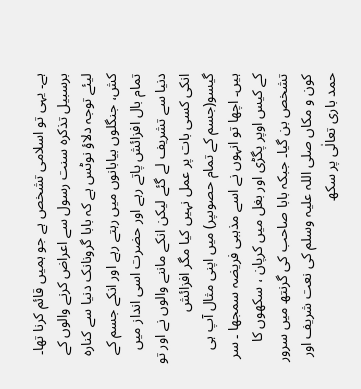ہے۔ یہی تو اسلامی تشخص ہے جو ہمیں قائم کرنا تھا۔ برسبیل تذکرہ سنت رسول سے اعراض کرنے والوں کے لیئے توجہ دلاؤ نوٹس ہے کہ بابا گرونانک دنیا سے کنارہ کش، جنگلوں بیابانوں میں رہتے رہے اور انکے جسم کے تمام بال افزائش پاتے رہے اور حضرت اسی انداز میں دنیا سے تشریف لے گئے لیکن انکے ماننے والوں نے اور تو انکی کسی بات پر عمل نہیں کیا مگر افزائش گیسو(جسم کے تمام حصوںپر) میں اپنی مثال آپ ہی ہیں۔ اچھا تو انہوں نے اسے مذہبی فریضہ سمجھا ۔ سر کے کیس اوپر پگڑی اور بغل میں کرپان ، سکھوں کا تشخص بن گیا۔ جبکہ بابا صاحب کی گرنتھ میں سرور کون و مکاں صلی اللہ علیہ وسلم کی نعت شریف اور حمد باری تعالٰی پر سکھ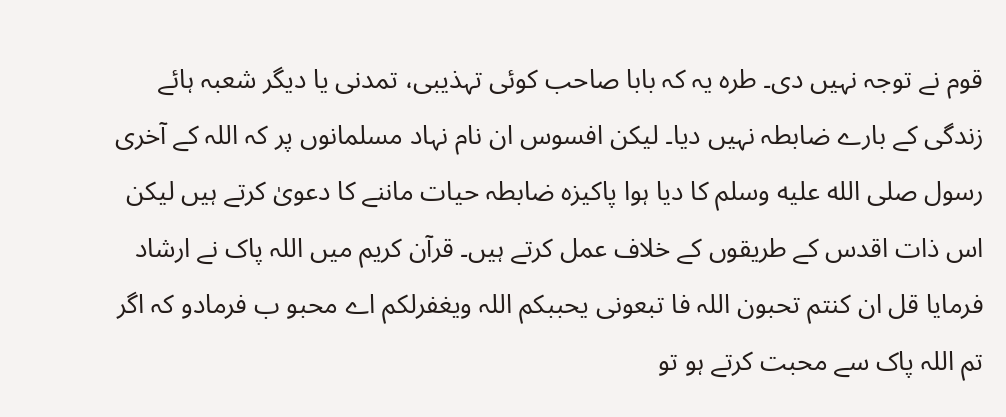قوم نے توجہ نہیں دی۔ طرہ یہ کہ بابا صاحب کوئی تہذیبی، تمدنی یا دیگر شعبہ ہائے زندگی کے بارے ضابطہ نہیں دیا۔ لیکن افسوس ان نام نہاد مسلمانوں پر کہ اللہ کے آخری رسول صلى الله عليه وسلم کا دیا ہوا پاکیزہ ضابطہ حیات ماننے کا دعویٰ کرتے ہیں لیکن اس ذات اقدس کے طریقوں کے خلاف عمل کرتے ہیں۔ قرآن کریم میں اللہ پاک نے ارشاد فرمایا قل ان کنتم تحبون اللہ فا تبعونی یحببکم اللہ ویغفرلکم اے محبو ب فرمادو کہ اگر تم اللہ پاک سے محبت کرتے ہو تو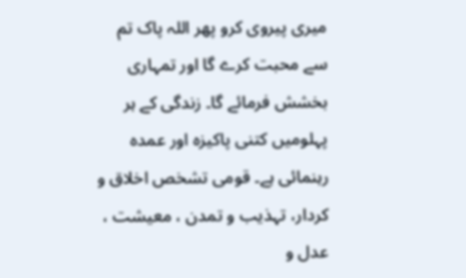میری پیروی کرو پھر اللہ پاک تم سے محبت کرے گا اور تمہاری بخشش فرمائے گا۔ زندگی کے ہر پہلومیں کتنی پاکیزہ اور عمدہ رہنمائی ہے۔ قومی تشخص اخلاق و کردار، تہذیب و تمدن ، معیشت ، عدل و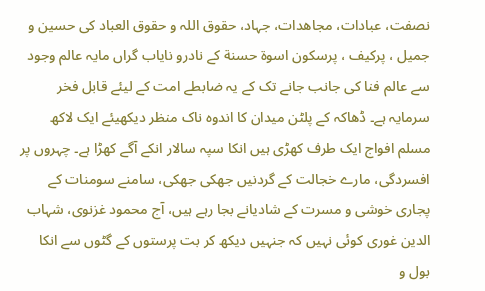نصفت، عبادات، مجاھدات، جہاد، حقوق اللہ و حقوق العباد کی حسین و جمیل ، پرکیف ، پرسکون اسوة حسنة کے نادرو نایاب گراں مایہ عالم وجود سے عالم فنا کی جانب جانے تک کے یہ ضابطے امت کے لیئے قابل فخر سرمایہ ہے۔ ڈھاکہ کے پلٹن میدان کا اندوہ ناک منظر دیکھیئے ایک لاکھ مسلم افواج ایک طرف کھڑی ہیں انکا سپہ سالار انکے آگے کھڑا ہے۔ چہروں پر افسردگی، مارے خجالت کے گردنیں جھکی جھکی، سامنے سومنات کے پجاری خوشی و مسرت کے شادیانے بجا رہے ہیں، آج محمود غزنوی، شہاب الدین غوری کوئی نہیں کہ جنہیں دیکھ کر بت پرستوں کے گٹوں سے انکا بول و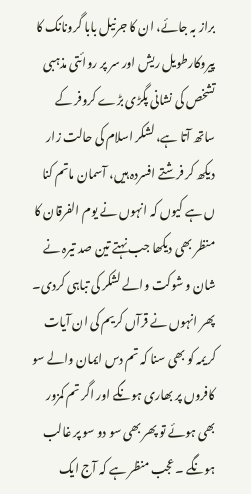براز بہ جائے، ان کا جرنیل بابا گرونانک کا پیروکارطویل ریش اور سر پر روائتی مذہبی تشخص کی نشانی پگڑی بڑے کروفر کے ساتھ آتا ہے، لشکر اسلام کی حالت زار دیکھ کر فرشتے افسردہ ہیں، آسمان ماتم کنا ں ہے کیوں کہ انہوں نے یوم الفرقان کا منظر بھی دیکھا جب نہتے تین صد تیرہ نے شان و شوکت والے لشکر کی تباہی کردی۔ پھر انہوں نے قرآں کریم کی ان آیات کریمہ کو بھی سنا کہ تم دس ایمان والے سو کافروں پر بھاری ہونگے اور اگر تم کمزور بھی ہوئے تو پھر بھی سو دو سو پر غالب ہونگے ۔ عجب منظر ہے کہ آج ایک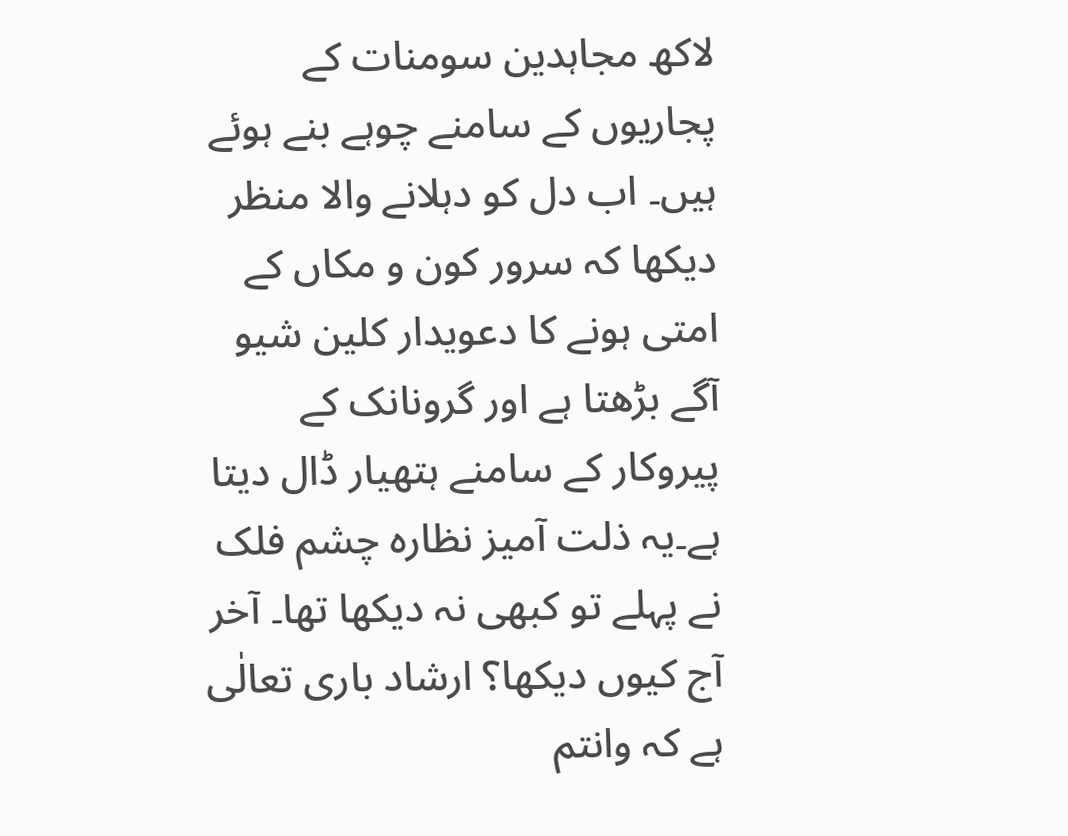لاکھ مجاہدین سومنات کے پجاریوں کے سامنے چوہے بنے ہوئے ہیں۔ اب دل کو دہلانے والا منظر دیکھا کہ سرور کون و مکاں کے امتی ہونے کا دعویدار کلین شیو آگے بڑھتا ہے اور گرونانک کے پیروکار کے سامنے ہتھیار ڈال دیتا ہے۔یہ ذلت آمیز نظارہ چشم فلک نے پہلے تو کبھی نہ دیکھا تھا۔ آخر آج کیوں دیکھا؟ ارشاد باری تعالٰی ہے کہ وانتم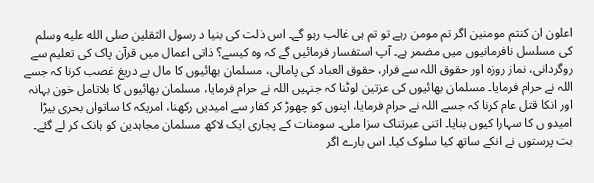اعلون ان کنتم مومنین اگر تم مومن رہے تو تم ہی غالب رہو گے۔ اس ذلت کی بنیا د رسول الثقلین صلى الله عليه وسلم کی مسلسل نافرمانیوں میں مضمر ہے۔ آپ استفسار فرمائیں گے کہ وہ کیسے؟ ذاتی اعمال میں قرآن پاک کی تعلیم سے روگردانی، نماز روزہ اور حقوق اللہ سے فرار، حقوق العباد کی پامالی، مسلمان بھائیوں کا مال بے دریغ غصب کرنا کہ جسے اللہ نے حرام فرمایا۔ مسلمان بھائیوں کی عزتین لوٹنا کہ جنہیں اللہ نے حرام فرمایا، مسلمان بھائیوں کا بلاتامل خون بہانہ اور انکا قتل عام کرنا کہ جسے اللہ نے حرام فرمایا، اپنوں کو چھوڑ کر کفار سے امیدیں رکھنا، امریکہ کا ساتواں بحری بیڑا امیدو ں کا سہارا کیوں بنایا۔ اتنی عبرتناک سزا ملی۔ سومنات کے پجاری ایک لاکھ مسلمان مجاہدین کو ہانک کر لے گئے۔ بت پرستوں نے انکے ساتھ کیا سلوک کیا۔ اس بارے اگر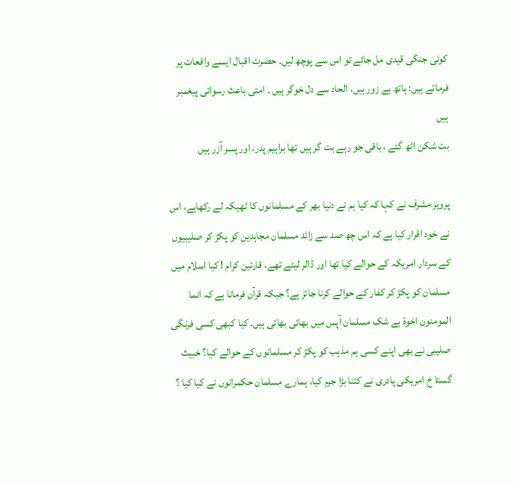کوئی جنگی قیدی مل جائے تو اس سے پوچھ لیں۔ حضرت اقبال ایسے واقعات پر فرماتے ہیں: ہاتھ بے زور ہیں، الحاد سے دل خوگر ہیں ۔ امتی باعث رسوائی پیغمبر ہیں
بت شکن اٹھ گئے ، باقی جو رہے بت گر ہیں تھا براہیم پدر، اور پسر آزر ہیں

پرویز مشرف نے کہا کہ کیا ہم نے دنیا بھر کے مسلمانوں کا ٹھیکہ لے رکھاہے، اس نے خود اقرار کیا ہے کہ اس چھ صد سے زائد مسلمان مجاہدین کو پکڑ کر صلیبیوں کے سردار امریکہ کے حوالے کیا تھا اور ڈالر لیئے تھے، قارئین کرام ! کیا اسلام میں مسلمان کو پکڑ کر کفار کے حوالے کرنا جائز ہے؟ جبکہ قرآن فرماتا ہے کہ انما المومنون اخوة بے شک مسلمان آپس میں بھائی بھائی ہیں۔ کیا کبھی کسی فرنگی صلیبی نے بھی اپنے کسی ہم مذہب کو پکڑ کر مسلمانوں کے حوالے کیا؟ خبیث گستا خ امریکی پادری نے کتنا بڑا جرم کیا، ہمارے مسلمان حکمرانوں نے کیا کیا ؟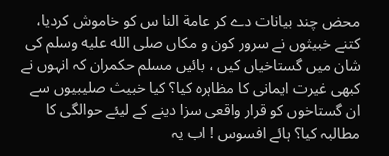محض چند بیانات دے کر عامة النا س کو خاموش کردیا، کتنے خبیثوں نے سرور کون و مکاں صلى الله عليه وسلم کی شان میں گستاخیاں کیں ، بائیں مسلم حکمران کہ انہوں نے کبھی غیرت ایمانی کا مظاہرہ کیا؟ کیا خبیث صلیبیوں سے ان گستاخوں کو قرار واقعی سزا دینے کے لیئے حوالگی کا مطالبہ کیا؟ ہائے افسوس ! اب یہ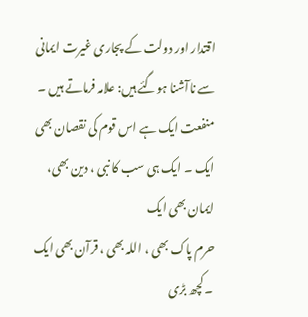اقتدار اور دولت کے پجاری غیرت ایمانی سے ناآشنا ہوگئے ہیں: علامہ فرماتے ہیں ۔ منفعت ایک ہے اس قوم کی نقصان بھی ایک ۔ ایک ہی سب کا نبی ، دین بھی، ایمان بھی ایک
حرم پاک بھی ، اللہ بھی ، قرآن بھی ایک ۔ کچھ بڑی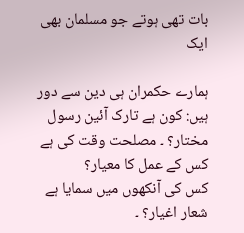بات تھی ہوتے جو مسلمان بھی ایک

ہمارے حکمران ہی دین سے دور ہیں: کون ہے تارک آئین رسول مختار؟ ۔ مصلحت وقت کی ہے کس کے عمل کا معیار؟
کس کی آنکھوں میں سمایا ہے شعار اغیار؟ ۔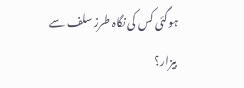ہوگئی کس کی نگاہ طرز سلف سے بیزار؟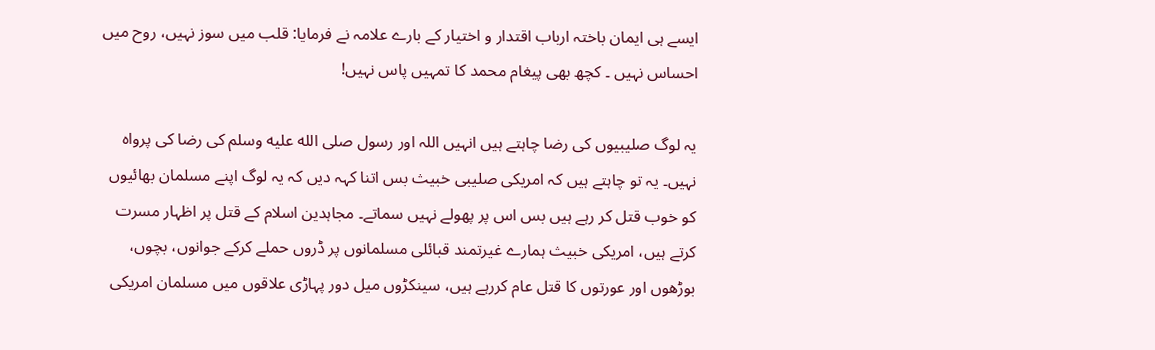ایسے ہی ایمان باختہ ارباب اقتدار و اختیار کے بارے علامہ نے فرمایا: قلب میں سوز نہیں، روح میں احساس نہیں ۔ کچھ بھی پیغام محمد کا تمہیں پاس نہیں!

یہ لوگ صلیبیوں کی رضا چاہتے ہیں انہیں اللہ اور رسول صلى الله عليه وسلم کی رضا کی پرواہ نہیں۔ یہ تو چاہتے ہیں کہ امریکی صلیبی خبیث بس اتنا کہہ دیں کہ یہ لوگ اپنے مسلمان بھائیوں کو خوب قتل کر رہے ہیں بس اس پر پھولے نہیں سماتے۔ مجاہدین اسلام کے قتل پر اظہار مسرت کرتے ہیں، امریکی خبیث ہمارے غیرتمند قبائلی مسلمانوں پر ڈروں حملے کرکے جوانوں، بچوں، بوڑھوں اور عورتوں کا قتل عام کررہے ہیں، سینکڑوں میل دور پہاڑی علاقوں میں مسلمان امریکی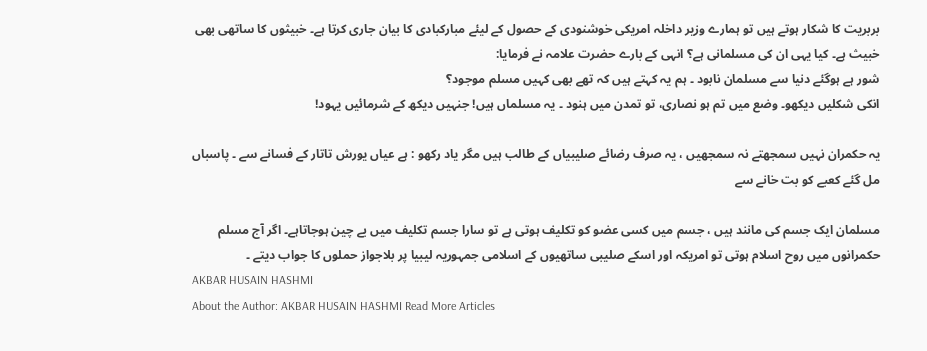بربریت کا شکار ہوتے ہیں تو ہمارے وزیر داخلہ امریکی خوشنودی کے حصول کے لیئے مبارکبادی کا بیان جاری کرتا ہے۔ خبیثوں کا ساتھی بھی خبیث ہے۔ کیا یہی ان کی مسلمانی ہے؟ انہی کے بارے حضرت علامہ نے فرمایا:
شور ہے ہوگئے دنیا سے مسلمان نابود ۔ ہم یہ کہتے ہیں کہ تھے بھی کہیں مسلم موجود؟
انکی شکلیں دیکھو۔ وضع میں تم ہو نصاری، تو تمدن میں ہنود ۔ یہ مسلماں ہیں! جنہیں دیکھ کے شرمائیں یہود!

یہ حکمران نہیں سمجھتے نہ سمجھیں ، یہ صرف رضائے صلیبیاں کے طالب ہیں مگر یاد رکھو : ہے عیاں یورش تاتار کے فسانے سے ۔ پاسباں مل گئے کعبے کو بت خانے سے

مسلمان ایک جسم کی مانند ہیں ، جسم میں کسی عضو کو تکلیف ہوتی ہے تو سارا جسم تکلیف میں بے چین ہوجاتاہے۔ اگر آج مسلم حکمرانوں میں روح اسلام ہوتی تو امریکہ اور اسکے صلیبی ساتھیوں کے اسلامی جمہوریہ لیبیا پر بلاجواز حملوں کا جواب دیتے ۔
AKBAR HUSAIN HASHMI
About the Author: AKBAR HUSAIN HASHMI Read More Articles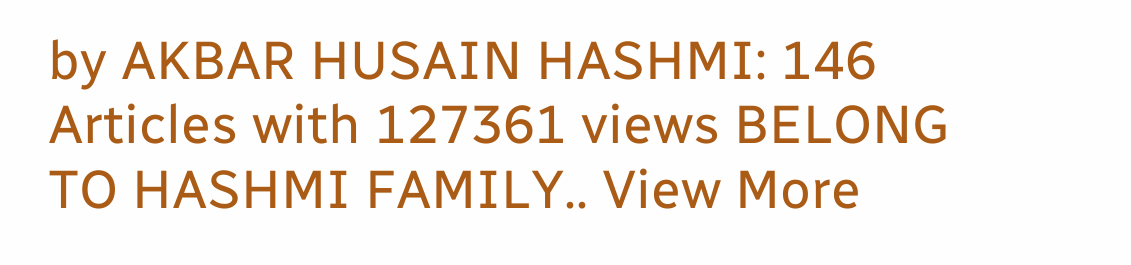by AKBAR HUSAIN HASHMI: 146 Articles with 127361 views BELONG TO HASHMI FAMILY.. View More